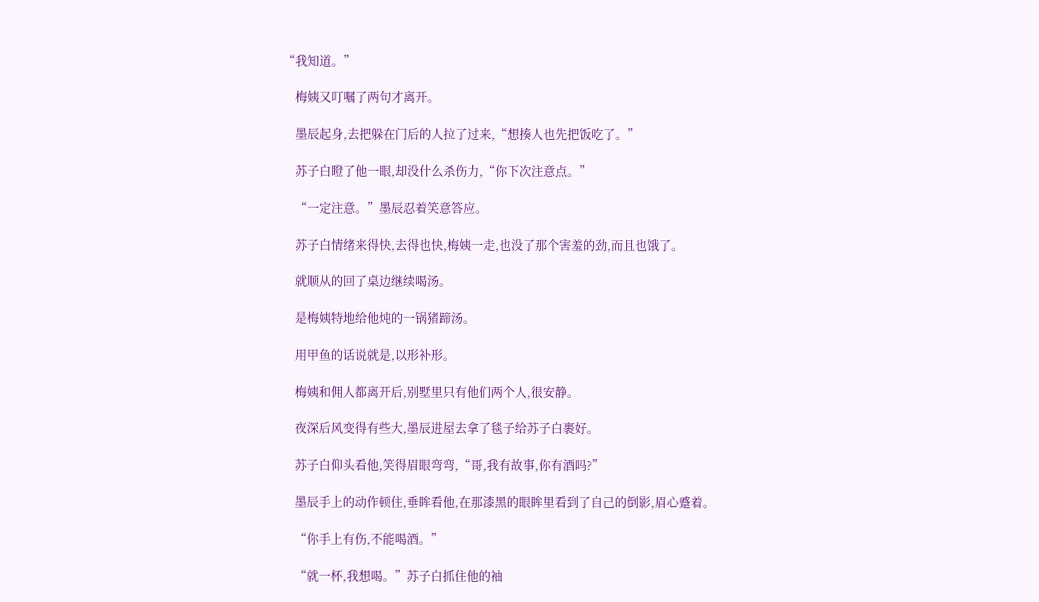“我知道。”

    梅姨又叮嘱了两句才离开。

    墨辰起身,去把躲在门后的人拉了过来,“想揍人也先把饭吃了。”

    苏子白瞪了他一眼,却没什么杀伤力,“你下次注意点。”

    “一定注意。”墨辰忍着笑意答应。

    苏子白情绪来得快,去得也快,梅姨一走,也没了那个害羞的劲,而且也饿了。

    就顺从的回了桌边继续喝汤。

    是梅姨特地给他炖的一锅猪蹄汤。

    用甲鱼的话说就是,以形补形。

    梅姨和佣人都离开后,别墅里只有他们两个人,很安静。

    夜深后风变得有些大,墨辰进屋去拿了毯子给苏子白裹好。

    苏子白仰头看他,笑得眉眼弯弯,“哥,我有故事,你有酒吗?”

    墨辰手上的动作顿住,垂眸看他,在那漆黑的眼眸里看到了自己的倒影,眉心蹙着。

    “你手上有伤,不能喝酒。”

    “就一杯,我想喝。”苏子白抓住他的袖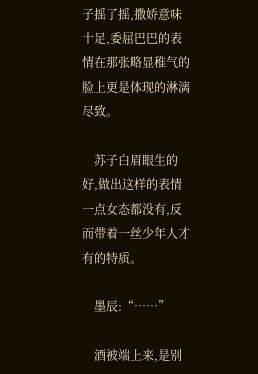子摇了摇,撒娇意味十足,委屈巴巴的表情在那张略显稚气的脸上更是体现的淋漓尽致。

    苏子白眉眼生的好,做出这样的表情一点女态都没有,反而带着一丝少年人才有的特质。

    墨辰:“……”

    酒被端上来,是别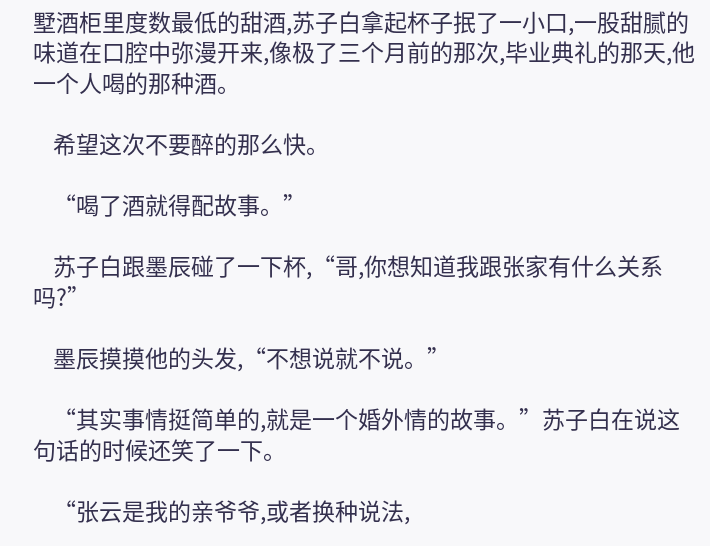墅酒柜里度数最低的甜酒,苏子白拿起杯子抿了一小口,一股甜腻的味道在口腔中弥漫开来,像极了三个月前的那次,毕业典礼的那天,他一个人喝的那种酒。

    希望这次不要醉的那么快。

    “喝了酒就得配故事。”

    苏子白跟墨辰碰了一下杯,“哥,你想知道我跟张家有什么关系吗?”

    墨辰摸摸他的头发,“不想说就不说。”

    “其实事情挺简单的,就是一个婚外情的故事。”苏子白在说这句话的时候还笑了一下。

    “张云是我的亲爷爷,或者换种说法,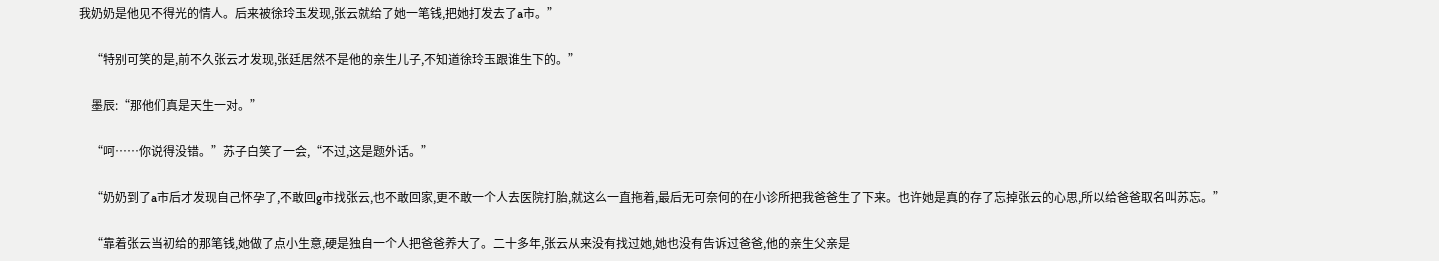我奶奶是他见不得光的情人。后来被徐玲玉发现,张云就给了她一笔钱,把她打发去了a市。”

    “特别可笑的是,前不久张云才发现,张廷居然不是他的亲生儿子,不知道徐玲玉跟谁生下的。”

    墨辰:“那他们真是天生一对。”

    “呵……你说得没错。”苏子白笑了一会,“不过,这是题外话。”

    “奶奶到了a市后才发现自己怀孕了,不敢回g市找张云,也不敢回家,更不敢一个人去医院打胎,就这么一直拖着,最后无可奈何的在小诊所把我爸爸生了下来。也许她是真的存了忘掉张云的心思,所以给爸爸取名叫苏忘。”

    “靠着张云当初给的那笔钱,她做了点小生意,硬是独自一个人把爸爸养大了。二十多年,张云从来没有找过她,她也没有告诉过爸爸,他的亲生父亲是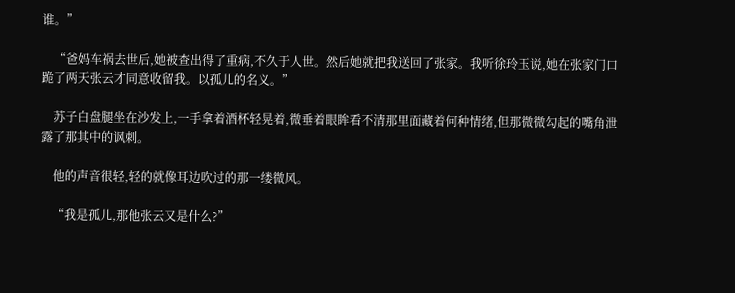谁。”

    “爸妈车祸去世后,她被查出得了重病,不久于人世。然后她就把我送回了张家。我听徐玲玉说,她在张家门口跪了两天张云才同意收留我。以孤儿的名义。”

    苏子白盘腿坐在沙发上,一手拿着酒杯轻晃着,微垂着眼眸看不清那里面藏着何种情绪,但那微微勾起的嘴角泄露了那其中的讽刺。

    他的声音很轻,轻的就像耳边吹过的那一缕微风。

    “我是孤儿,那他张云又是什么?”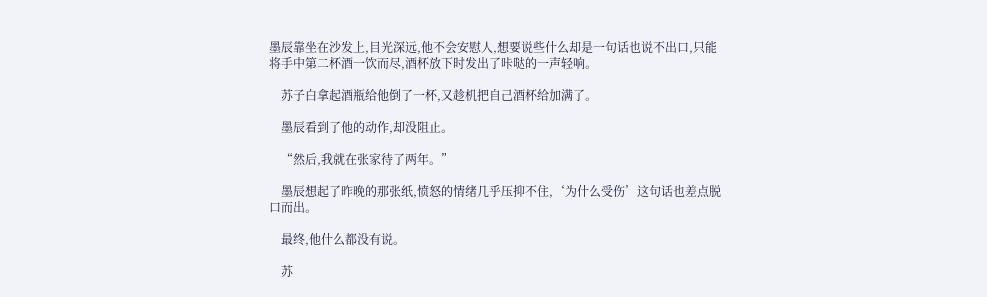墨辰靠坐在沙发上,目光深远,他不会安慰人,想要说些什么却是一句话也说不出口,只能将手中第二杯酒一饮而尽,酒杯放下时发出了咔哒的一声轻响。

    苏子白拿起酒瓶给他倒了一杯,又趁机把自己酒杯给加满了。

    墨辰看到了他的动作,却没阻止。

    “然后,我就在张家待了两年。”

    墨辰想起了昨晚的那张纸,愤怒的情绪几乎压抑不住,‘为什么受伤’这句话也差点脱口而出。

    最终,他什么都没有说。

    苏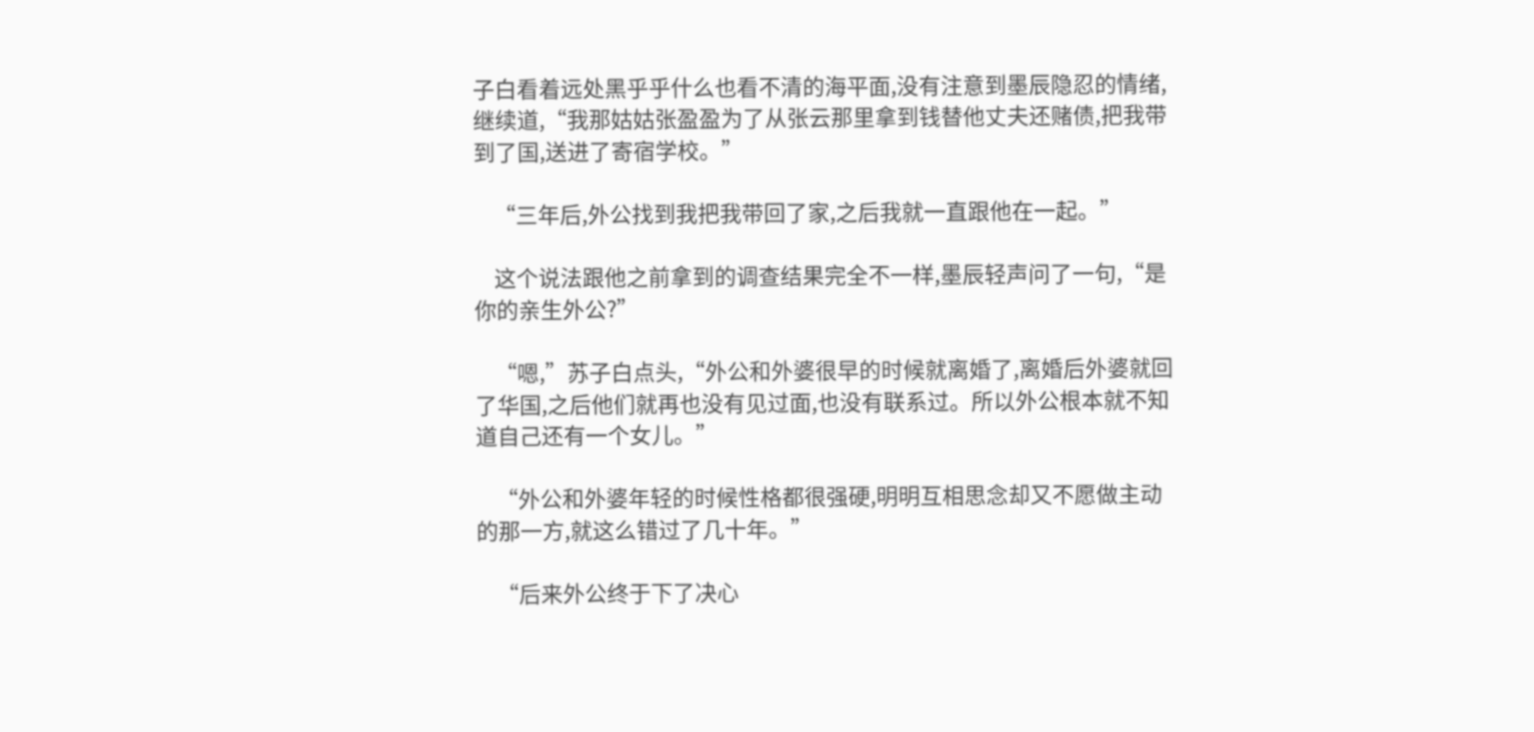子白看着远处黑乎乎什么也看不清的海平面,没有注意到墨辰隐忍的情绪,继续道,“我那姑姑张盈盈为了从张云那里拿到钱替他丈夫还赌债,把我带到了国,送进了寄宿学校。”

    “三年后,外公找到我把我带回了家,之后我就一直跟他在一起。”

    这个说法跟他之前拿到的调查结果完全不一样,墨辰轻声问了一句,“是你的亲生外公?”

    “嗯,”苏子白点头,“外公和外婆很早的时候就离婚了,离婚后外婆就回了华国,之后他们就再也没有见过面,也没有联系过。所以外公根本就不知道自己还有一个女儿。”

    “外公和外婆年轻的时候性格都很强硬,明明互相思念却又不愿做主动的那一方,就这么错过了几十年。”

    “后来外公终于下了决心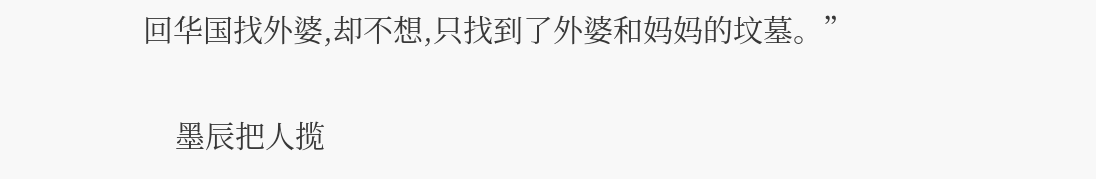回华国找外婆,却不想,只找到了外婆和妈妈的坟墓。”

    墨辰把人揽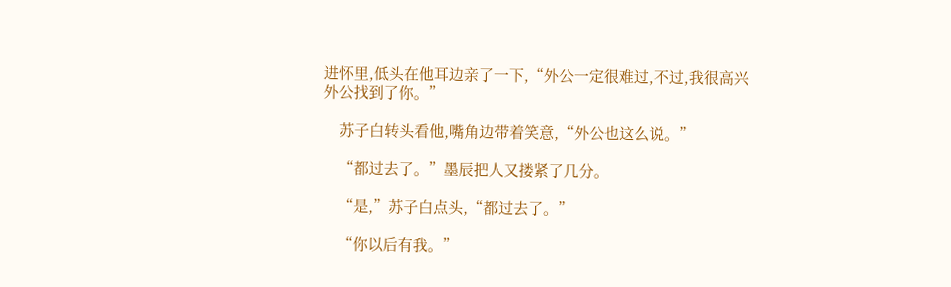进怀里,低头在他耳边亲了一下,“外公一定很难过,不过,我很高兴外公找到了你。”

    苏子白转头看他,嘴角边带着笑意,“外公也这么说。”

    “都过去了。”墨辰把人又搂紧了几分。

    “是,”苏子白点头,“都过去了。”

    “你以后有我。”